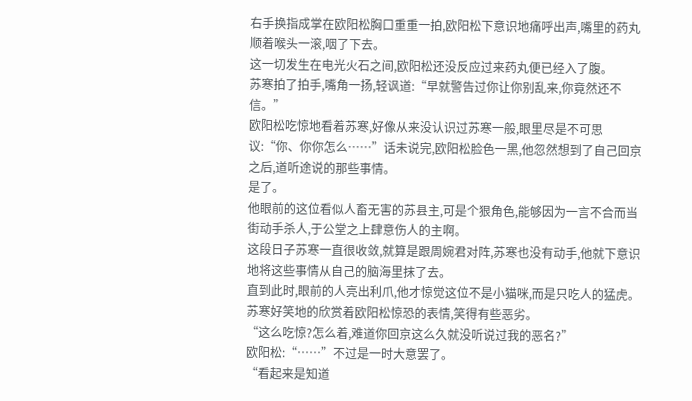右手换指成掌在欧阳松胸口重重一拍,欧阳松下意识地痛呼出声,嘴里的药丸顺着喉头一滚,咽了下去。
这一切发生在电光火石之间,欧阳松还没反应过来药丸便已经入了腹。
苏寒拍了拍手,嘴角一扬,轻讽道:“早就警告过你让你别乱来,你竟然还不信。”
欧阳松吃惊地看着苏寒,好像从来没认识过苏寒一般,眼里尽是不可思议:“你、你你怎么……”话未说完,欧阳松脸色一黑,他忽然想到了自己回京之后,道听途说的那些事情。
是了。
他眼前的这位看似人畜无害的苏县主,可是个狠角色,能够因为一言不合而当街动手杀人,于公堂之上肆意伤人的主啊。
这段日子苏寒一直很收敛,就算是跟周婉君对阵,苏寒也没有动手,他就下意识地将这些事情从自己的脑海里抹了去。
直到此时,眼前的人亮出利爪,他才惊觉这位不是小猫咪,而是只吃人的猛虎。
苏寒好笑地的欣赏着欧阳松惊恐的表情,笑得有些恶劣。
“这么吃惊?怎么着,难道你回京这么久就没听说过我的恶名?”
欧阳松:“……”不过是一时大意罢了。
“看起来是知道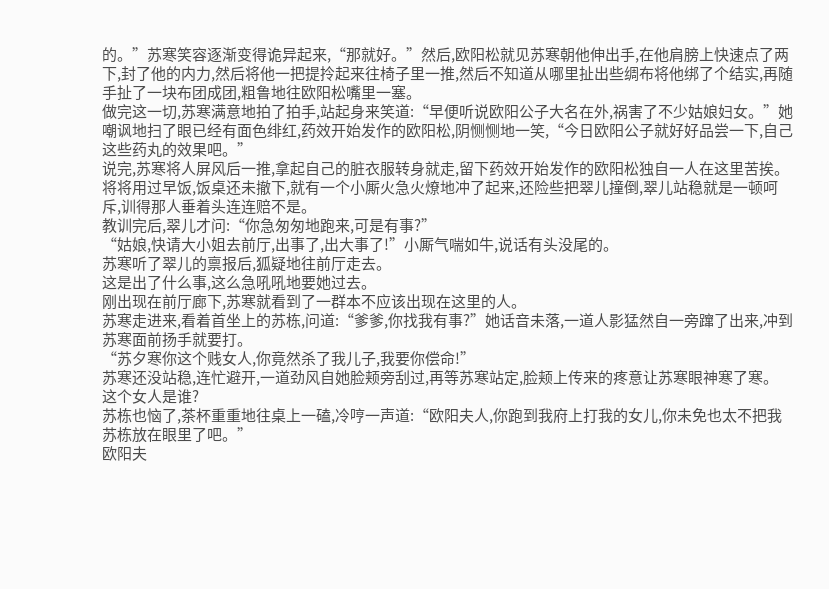的。”苏寒笑容逐渐变得诡异起来,“那就好。”然后,欧阳松就见苏寒朝他伸出手,在他肩膀上快速点了两下,封了他的内力,然后将他一把提拎起来往椅子里一推,然后不知道从哪里扯出些绸布将他绑了个结实,再随手扯了一块布团成团,粗鲁地往欧阳松嘴里一塞。
做完这一切,苏寒满意地拍了拍手,站起身来笑道:“早便听说欧阳公子大名在外,祸害了不少姑娘妇女。”她嘲讽地扫了眼已经有面色绯红,药效开始发作的欧阳松,阴恻恻地一笑,“今日欧阳公子就好好品尝一下,自己这些药丸的效果吧。”
说完,苏寒将人屏风后一推,拿起自己的脏衣服转身就走,留下药效开始发作的欧阳松独自一人在这里苦挨。
将将用过早饭,饭桌还未撤下,就有一个小厮火急火燎地冲了起来,还险些把翠儿撞倒,翠儿站稳就是一顿呵斥,训得那人垂着头连连赔不是。
教训完后,翠儿才问:“你急匆匆地跑来,可是有事?”
“姑娘,快请大小姐去前厅,出事了,出大事了!”小厮气喘如牛,说话有头没尾的。
苏寒听了翠儿的禀报后,狐疑地往前厅走去。
这是出了什么事,这么急吼吼地要她过去。
刚出现在前厅廊下,苏寒就看到了一群本不应该出现在这里的人。
苏寒走进来,看着首坐上的苏栋,问道:“爹爹,你找我有事?”她话音未落,一道人影猛然自一旁蹿了出来,冲到苏寒面前扬手就要打。
“苏夕寒你这个贱女人,你竟然杀了我儿子,我要你偿命!”
苏寒还没站稳,连忙避开,一道劲风自她脸颊旁刮过,再等苏寒站定,脸颊上传来的疼意让苏寒眼神寒了寒。
这个女人是谁?
苏栋也恼了,茶杯重重地往桌上一磕,冷哼一声道:“欧阳夫人,你跑到我府上打我的女儿,你未免也太不把我苏栋放在眼里了吧。”
欧阳夫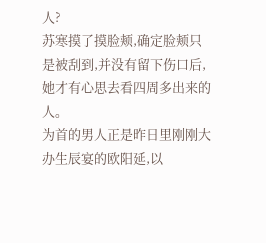人?
苏寒摸了摸脸颊,确定脸颊只是被刮到,并没有留下伤口后,她才有心思去看四周多出来的人。
为首的男人正是昨日里刚刚大办生辰宴的欧阳延,以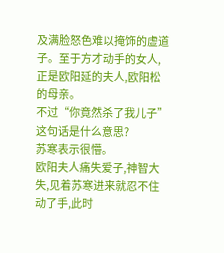及满脸怒色难以掩饰的虚道子。至于方才动手的女人,正是欧阳延的夫人,欧阳松的母亲。
不过“你竟然杀了我儿子”这句话是什么意思?
苏寒表示很懵。
欧阳夫人痛失爱子,神智大失,见着苏寒进来就忍不住动了手,此时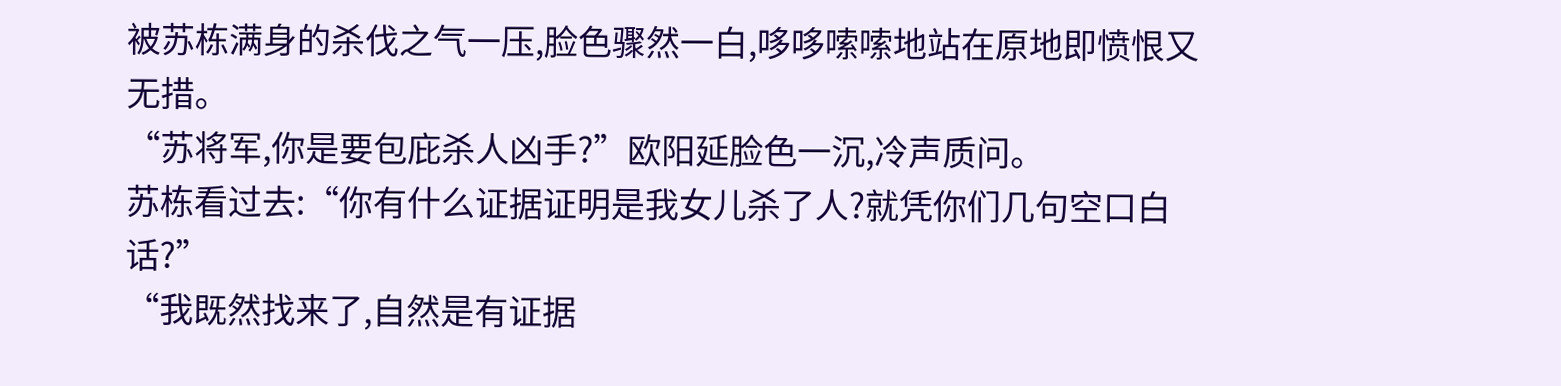被苏栋满身的杀伐之气一压,脸色骤然一白,哆哆嗦嗦地站在原地即愤恨又无措。
“苏将军,你是要包庇杀人凶手?”欧阳延脸色一沉,冷声质问。
苏栋看过去:“你有什么证据证明是我女儿杀了人?就凭你们几句空口白话?”
“我既然找来了,自然是有证据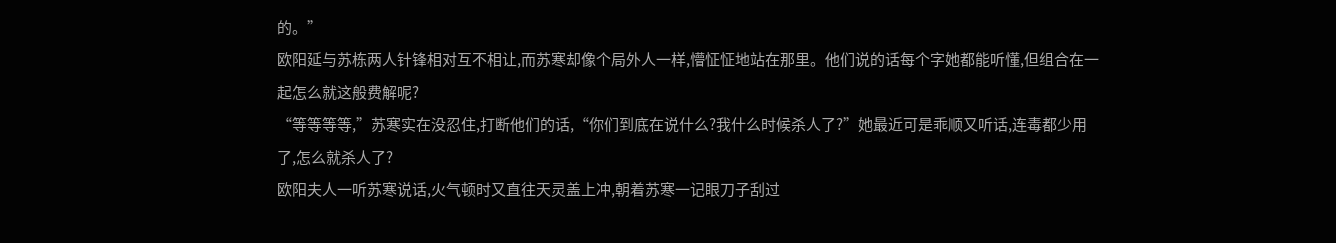的。”
欧阳延与苏栋两人针锋相对互不相让,而苏寒却像个局外人一样,懵怔怔地站在那里。他们说的话每个字她都能听懂,但组合在一起怎么就这般费解呢?
“等等等等,”苏寒实在没忍住,打断他们的话,“你们到底在说什么?我什么时候杀人了?”她最近可是乖顺又听话,连毒都少用了,怎么就杀人了?
欧阳夫人一听苏寒说话,火气顿时又直往天灵盖上冲,朝着苏寒一记眼刀子刮过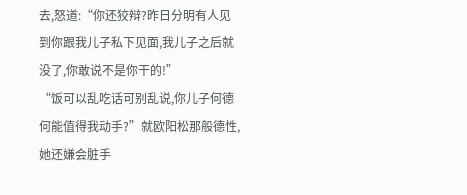去,怒道:“你还狡辩?昨日分明有人见到你跟我儿子私下见面,我儿子之后就没了,你敢说不是你干的!”
“饭可以乱吃话可别乱说,你儿子何德何能值得我动手?”就欧阳松那般德性,她还嫌会脏手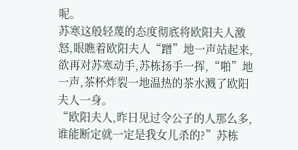呢。
苏寒这般轻蔑的态度彻底将欧阳夫人激怒,眼瞧着欧阳夫人“蹭”地一声站起来,欲再对苏寒动手,苏栋扬手一挥,“啪”地一声,茶杯炸裂一地温热的茶水溅了欧阳夫人一身。
“欧阳夫人,昨日见过令公子的人那么多,谁能断定就一定是我女儿杀的?”苏栋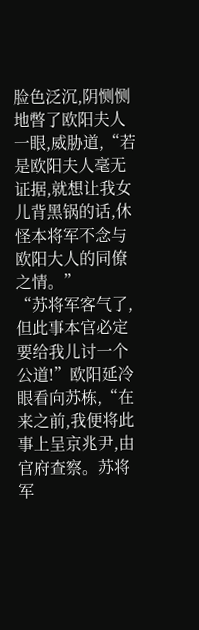脸色泛沉,阴恻恻地暼了欧阳夫人一眼,威胁道,“若是欧阳夫人毫无证据,就想让我女儿背黑锅的话,休怪本将军不念与欧阳大人的同僚之情。”
“苏将军客气了,但此事本官必定要给我儿讨一个公道!”欧阳延冷眼看向苏栋,“在来之前,我便将此事上呈京兆尹,由官府查察。苏将军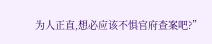为人正直,想必应该不惧官府查案吧?”